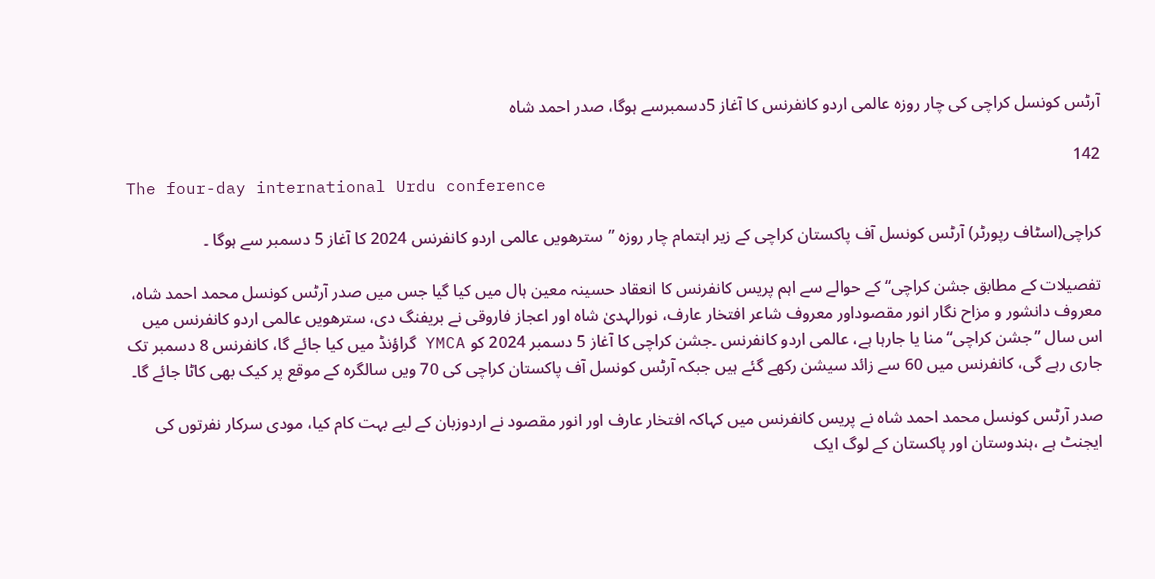آرٹس کونسل کراچی کی چار روزہ عالمی اردو کانفرنس کا آغاز 5دسمبرسے ہوگا، صدر احمد شاہ

142
The four-day international Urdu conference

کراچی(اسٹاف رپورٹر) آرٹس کونسل آف پاکستان کراچی کے زیر اہتمام چار روزہ ”سترھویں عالمی اردو کانفرنس 2024 کا آغاز 5 دسمبر سے ہوگا ۔

تفصیلات کے مطابق جشن کراچی“ کے حوالے سے اہم پریس کانفرنس کا انعقاد حسینہ معین ہال میں کیا گیا جس میں صدر آرٹس کونسل محمد احمد شاہ، معروف دانشور و مزاح نگار انور مقصوداور معروف شاعر افتخار عارف، نورالہدیٰ شاہ اور اعجاز فاروقی نے بریفنگ دی، سترھویں عالمی اردو کانفرنس میں اس سال ”جشن کراچی“ منا یا جارہا ہے، عالمی اردو کانفرنس ۔جشن کراچی کا آغاز 5 دسمبر 2024 کو YMCA گراؤنڈ میں کیا جائے گا، کانفرنس 8 دسمبر تک جاری رہے گی، کانفرنس میں 60 سے زائد سیشن رکھے گئے ہیں جبکہ آرٹس کونسل آف پاکستان کراچی کی 70 ویں سالگرہ کے موقع پر کیک بھی کاٹا جائے گا۔

صدر آرٹس کونسل محمد احمد شاہ نے پریس کانفرنس میں کہاکہ افتخار عارف اور انور مقصود نے اردوزبان کے لیے بہت کام کیا، مودی سرکار نفرتوں کی ایجنٹ ہے ،ہندوستان اور پاکستان کے لوگ ایک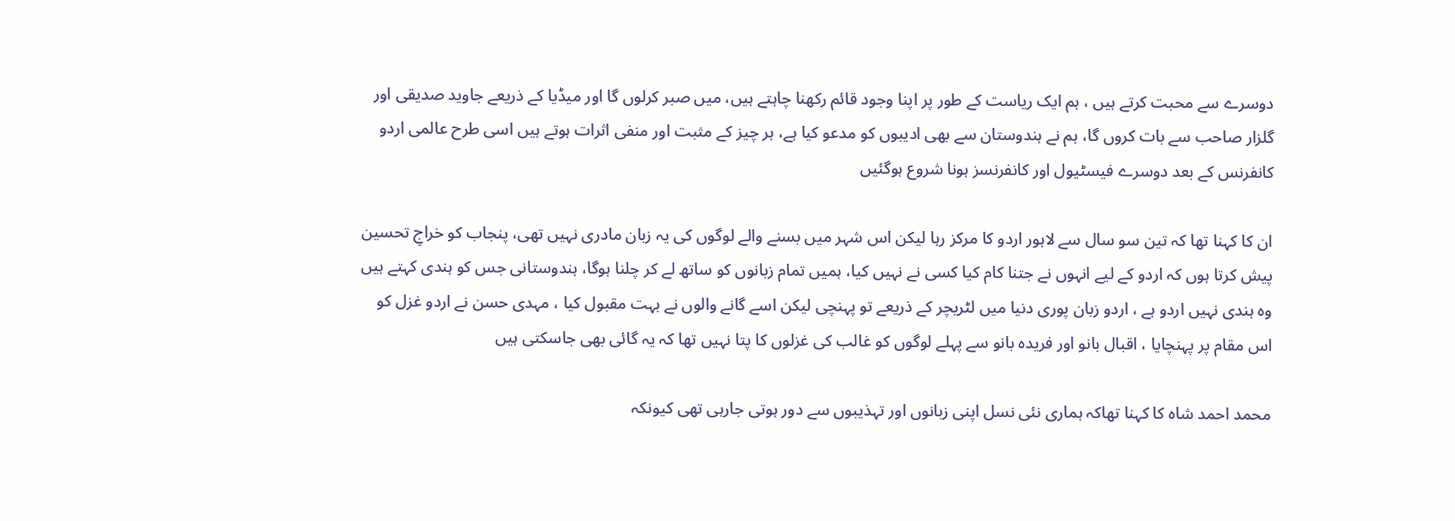دوسرے سے محبت کرتے ہیں ، ہم ایک ریاست کے طور پر اپنا وجود قائم رکھنا چاہتے ہیں، میں صبر کرلوں گا اور میڈیا کے ذریعے جاوید صدیقی اور گلزار صاحب سے بات کروں گا، ہم نے ہندوستان سے بھی ادیبوں کو مدعو کیا ہے، ہر چیز کے مثبت اور منفی اثرات ہوتے ہیں اسی طرح عالمی اردو کانفرنس کے بعد دوسرے فیسٹیول اور کانفرنسز ہونا شروع ہوگئیں

ان کا کہنا تھا کہ تین سو سال سے لاہور اردو کا مرکز رہا لیکن اس شہر میں بسنے والے لوگوں کی یہ زبان مادری نہیں تھی، پنجاب کو خراجِ تحسین پیش کرتا ہوں کہ اردو کے لیے انہوں نے جتنا کام کیا کسی نے نہیں کیا، ہمیں تمام زبانوں کو ساتھ لے کر چلنا ہوگا، ہندوستانی جس کو ہندی کہتے ہیں وہ ہندی نہیں اردو ہے ، اردو زبان پوری دنیا میں لٹریچر کے ذریعے تو پہنچی لیکن اسے گانے والوں نے بہت مقبول کیا ، مہدی حسن نے اردو غزل کو اس مقام پر پہنچایا ، اقبال بانو اور فریدہ بانو سے پہلے لوگوں کو غالب کی غزلوں کا پتا نہیں تھا کہ یہ گائی بھی جاسکتی ہیں

محمد احمد شاہ کا کہنا تھاکہ ہماری نئی نسل اپنی زبانوں اور تہذیبوں سے دور ہوتی جارہی تھی کیونکہ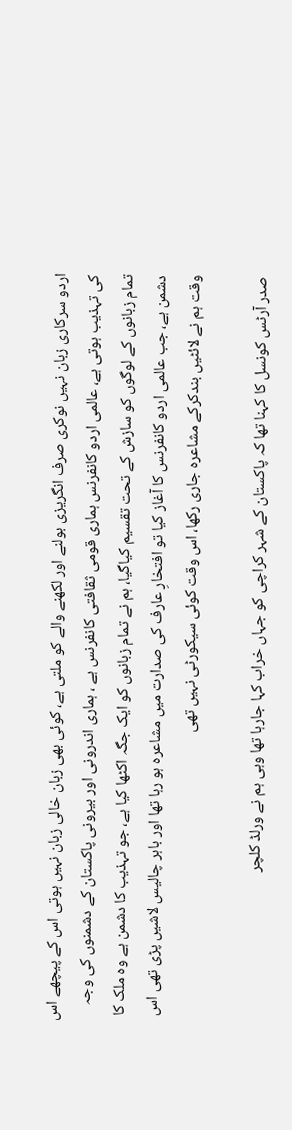اردو سرکاری زبان نہیں نوکری صرف انگریزی بولنے اور لکھنے والے کو ملتی ہے، کوئی بھی زبان خالی زبان نہیں ہوتی اس کے پیچھے اس کی تہذیب ہوتی ہے، عالمی اردو کانفرنس ہماری قومی ثقافتی کانفرنس ہے ، ہماری اندرونی اور بیرونی پاکستان کے دشمنوں کی وجہ تمام زبانوں کے لوگوں کو سازش کے تحت تقسیم کیاگیا، ہم نے تمام زبانوں کو ایک جگہ اکٹھا کیا ہے، جو تہذیب کا دشمن ہے وہ ملک کا دشمن ہے، جب عالمی اردو کانفرنس کا آغاز کیا تو افتخارِ عارف کی صدارت میں مشاعرہ ہو رہا تھا اور باہر چالیس لاشیں پڑی تھی اس وقت ہم نے لائٹیں بندکرکے مشاعرہ جاری رکھا، اس وقت کوئی سیکورٹی نہیں تھی

صدر آرٹس کونسل کا کہنا تھا کہ پاکستان کے شہر کراچی کو جہاں خراب کہا جارہا تھا وہی ہم نے ورلڈ کلچر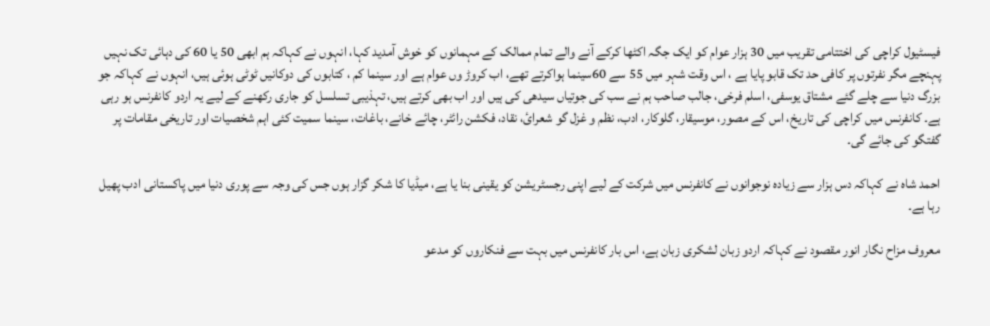فیسٹیول کراچی کی اختتامی تقریب میں 30 ہزار عوام کو ایک جگہ اکٹھا کرکے آنے والے تمام ممالک کے مہمانوں کو خوش آمدید کہا، انہوں نے کہاکہ ہم ابھی 50 یا 60 کی دہائی تک نہیں پہنچے مگر نفرتوں پر کافی حد تک قابو پایا ہے ، اس وقت شہر میں 55 سے 60سینما ہواکرتے تھے، اب کروڑ وں عوام ہے اور سینما کم ، کتابوں کی دوکانیں ٹوٹی ہوئی ہیں، انہوں نے کہاکہ جو بزرگ دنیا سے چلے گئے مشتاق یوسفی، اسلم فرخی، جالب صاحب ہم نے سب کی جوتیاں سیدھی کی ہیں اور اب بھی کرتے ہیں، تہذیبی تسلسل کو جاری رکھنے کے لیے یہ اردو کانفرنس ہو رہی ہے۔ کانفرنس میں کراچی کی تاریخ، اس کے مصور، موسیقار، گلوکار، ادب، نظم و غزل گو شعرائ، نقاد، فکشن رائٹر، چائے خانے، باغات، سینما سمیت کئی اہم شخصیات اور تاریخی مقامات پر گفتگو کی جائے گی۔

احمد شاہ نے کہاکہ دس ہزار سے زیادہ نوجوانوں نے کانفرنس میں شرکت کے لیے اپنی رجسٹریشن کو یقینی بنا یا ہے، میڈیا کا شکر گزار ہوں جس کی وجہ سے پوری دنیا میں پاکستانی ادب پھیل رہا ہے۔

معروف مزاح نگار انور مقصود نے کہاکہ اردو زبان لشکری زبان ہے، اس بار کانفرنس میں بہت سے فنکاروں کو مدعو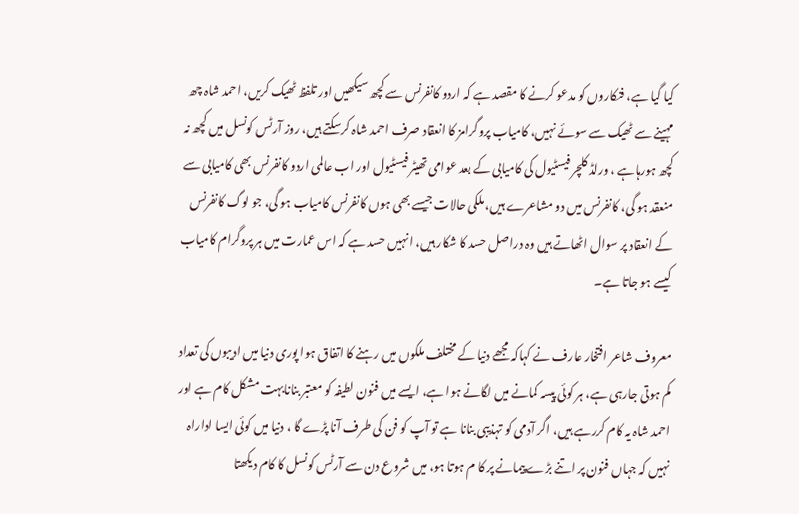کیا گیا ہے، فنکاروں کو مدعو کرنے کا مقصد ہے کہ اردو کانفرنس سے کچھ سیکھیں اور تلفظ ٹھیک کریں، احمد شاہ چھ مہینے سے ٹھیک سے سوئے نہیں، کامیاب پروگرامز کا انعقاد صرف احمد شاہ کرسکتے ہیں، روز آرٹس کونسل میں کچھ نہ کچھ ہورہاہے ، ورلڈ کلچر فیسٹیول کی کامیابی کے بعد عوامی تھیٹر فیسٹیول اور اب عالمی اردو کانفرنس بھی کامیابی سے منعقد ہو گی، کانفرنس میں دو مشاعرے ہیں، ملکی حالات جیسے بھی ہوں کانفرنس کامیاب ہو گی، جو لوگ کانفرنس کے انعقاد پر سوال اٹھاتے ہیں وہ دراصل حسد کا شکار ہیں، انہیں حسد ہے کہ اس عمارت میں ہر پروگرام کامیاب کیسے ہو جاتا ہے۔

معروف شاعر افتخار عارف نے کہاکہ مجھے دنیا کے مختلف ملکوں میں رہنے کا اتفاق ہوا پوری دنیا میں ادیبوں کی تعداد کم ہوتی جارہی ہے، ہر کوئی پیسہ کمانے میں لگانے ہوا ہے، ایسے میں فنون لطیفہ کو معتبر بنانابہت مشکل کام ہے اور احمد شاہ یہ کام کررہے ہیں، اگر آدمی کو تہذیبی بنانا ہے تو آپ کو فن کی طرف آنا پڑے گا ، دنیا میں کوئی ایسا اداراہ نہیں کہ جہاں فنون پر اتنے بڑے پیمانے پر کا م ہوتا ہو، میں شروع دن سے آرٹس کونسل کا کام دیکھتا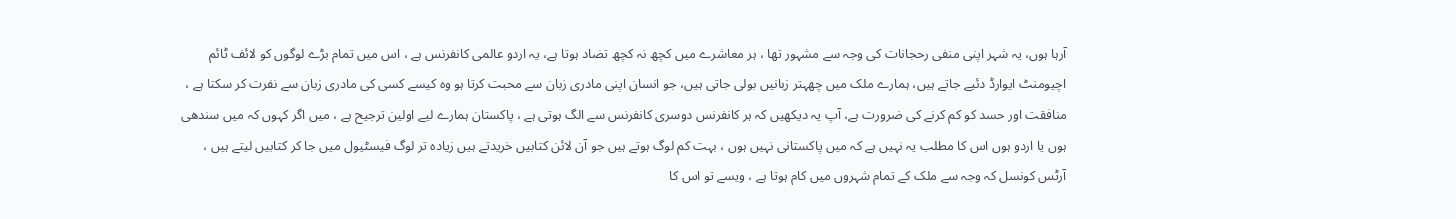آرہا ہوں، یہ شہر اپنی منفی رحجانات کی وجہ سے مشہور تھا ، ہر معاشرے میں کچھ نہ کچھ تضاد ہوتا ہے، یہ اردو عالمی کانفرنس ہے ، اس میں تمام بڑے لوگوں کو لائف ٹائم اچیومنٹ ایوارڈ دئیے جاتے ہیں، ہمارے ملک میں چھہتر زبانیں بولی جاتی ہیں، جو انسان اپنی مادری زبان سے محبت کرتا ہو وہ کیسے کسی کی مادری زبان سے نفرت کر سکتا ہے ، منافقت اور حسد کو کم کرنے کی ضرورت ہے، آپ یہ دیکھیں کہ ہر کانفرنس دوسری کانفرنس سے الگ ہوتی ہے ، پاکستان ہمارے لیے اولین ترجیح ہے ، میں اگر کہوں کہ میں سندھی ہوں یا اردو ہوں اس کا مطلب یہ نہیں ہے کہ میں پاکستانی نہیں ہوں ، بہت کم لوگ ہوتے ہیں جو آن لائن کتابیں خریدتے ہیں زیادہ تر لوگ فیسٹیول میں جا کر کتابیں لیتے ہیں ، آرٹس کونسل کہ وجہ سے ملک کے تمام شہروں میں کام ہوتا ہے ، ویسے تو اس کا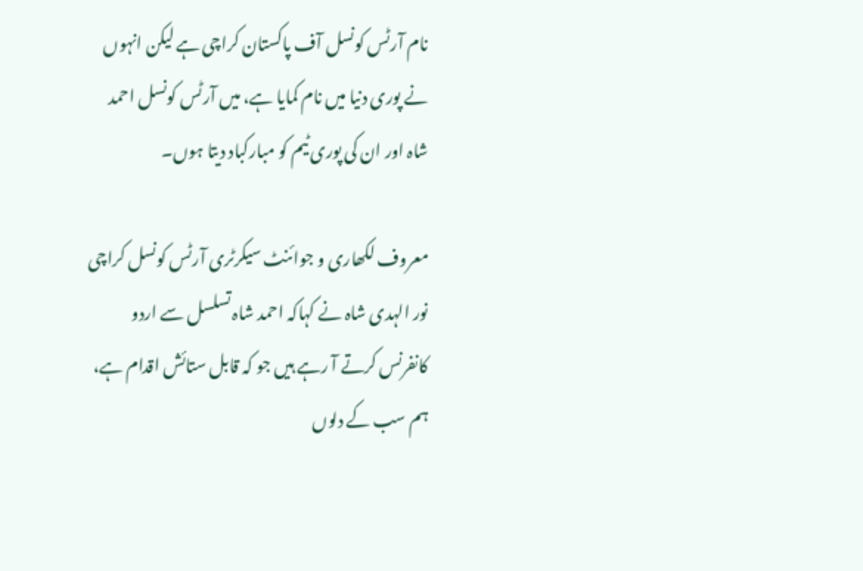نام آرٹس کونسل آف پاکستان کراچی ہے لیکن انہوں نے پوری دنیا میں نام کمایا ہے، میں آرٹس کونسل احمد شاہ اور ان کی پوری ٹیم کو مبارکباد دیتا ہوں۔

معروف لکھاری و جوائنٹ سیکرٹری آرٹس کونسل کراچی نور الہدی شاہ نے کہاکہ احمد شاہ تسلسل سے اردو کانفرنس کرتے آ رہے ہیں جو کہ قابل ستائش اقدام ہے، ہم سب کے دلوں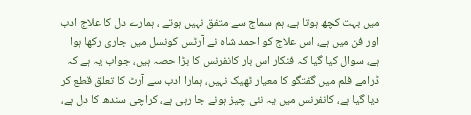میں بہت کچھ ہوتا ہے، ہم سماج سے متفق نہیں ہوتے ، ہمارے دل کا علاج ادب اور فن میں ہے، اس علاج کو احمد شاہ نے آرٹس کونسل میں جاری رکھا ہوا ہے، سوال کیا گیا کہ فنکار اس بار کانفرنس کا بڑا حصہ ہیں، جواب یہ ہے کہ ڈرامے فلم میں گفتگو کا معیار ٹھیک نہیں، ہمارا ادب سے آرٹ کا تعلق قطع کر دیا گیا ہے، کانفرنس میں یہ نئی چیز ہونے جا رہی ہے، کراچی سندھ کا دل ہے،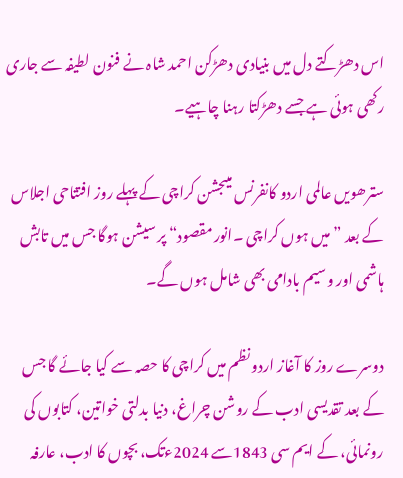اس دھڑکتے دل میں بنیادی دھڑکن احمد شاہ نے فنون لطیفہ سے جاری رکھی ہوئی ہے جسے دھڑکتا رہنا چاہیے۔

سترھویں عالمی اردو کانفرنس میںجشن کراچی کے پہلے روز افتتاحی اجلاس کے بعد ”میں ہوں کراچی ۔انور مقصود“ پر سیشن ہوگا جس میں تابش ہاشمی اور وسیم بادامی بھی شامل ہوں گے۔

دوسرے روز کا آغاز اردو نظم میں کراچی کا حصہ سے کیا جائے گا جس کے بعد تقدیسی ادب کے روشن چراغ، دنیا بدلتی خواتین، کتابوں کی رونمائی، کے ایم سی 1843سے 2024ءتک، بچوں کا ادب، عارفہ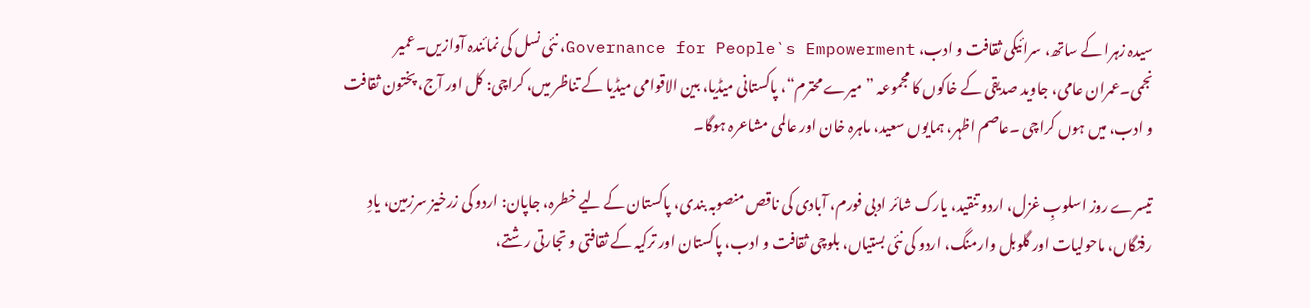سیدہ زہرا کے ساتھ، سرائیکی ثقافت و ادب، Governance for People`s Empowerment، نئی نسل کی نمائندہ آوازیں۔عمیر نجمی۔عمران عامی، جاوید صدیقی کے خاکوں کا مجموعہ ”میرے محترم“، پاکستانی میڈیا، بین الاقوامی میڈیا کے تناظر میں، کراچی: کل اور آج، پختون ثقافت و ادب، میں ہوں کراچی ۔عاصم اظہر، ہمایوں سعید، ماہرہ خان اور عالمی مشاعرہ ہوگا۔

تیسرے روز اسلوبِ غزل، اردو تنقید، یارک شائر ادبی فورم، آبادی کی ناقص منصوبہ بندی، پاکستان کے لیے خطرہ، جاپان: اردو کی زرخیز سرزمین، یادِ رفتگاں، ماحولیات اور گلوبل وارمنگ، اردو کی نئی بستیاں، بلوچی ثقافت و ادب، پاکستان اور ترکیہ کے ثقافتی و تجارتی رشتے،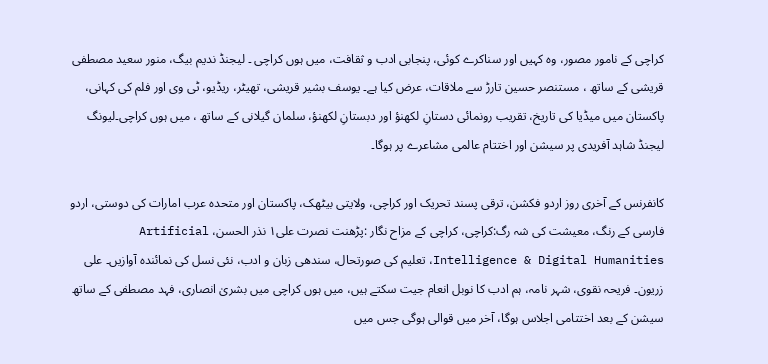کراچی کے نامور مصور، وہ کہیں اور سناکرے کوئی، پنجابی ادب و ثقافت، میں ہوں کراچی ۔ لیجنڈ ندیم بیگ، منور سعید مصطفی قریشی کے ساتھ ، مستنصر حسین تارڑ سے ملاقات، عرض کیا ہے۔ یوسف بشیر قریشی، تھیٹر، ریڈیو، ٹی وی اور فلم کی کہانی، پاکستان میں میڈیا کی تاریخ، تقریب رونمائی دستانِ لکھنؤ اور دبستانِ لکھنؤ، سلمان گیلانی کے ساتھ ، میں ہوں کراچی۔لیونگ لیجنڈ شاہد آفریدی پر سیشن اور اختتام عالمی مشاعرے پر ہوگا۔

کانفرنس کے آخری روز اردو فکشن، ترقی پسند تحریک اور کراچی، ولایتی بیٹھک، پاکستان اور متحدہ عرب امارات کی دوستی، اردو فارسی کے رنگ، معیشت کی شہ رگ:کراچی، کراچی کے مزاح نگار :پڑھنت نصرت علی۱ نذر الحسن، Artificial Intelligence & Digital Humanities، تعلیم کی صورتحال، سندھی زبان و ادب، نئی نسل کی نمائندہ آوازیں۔ علی زریون۔ فریحہ نقوی، شہر نامہ، ہم ادب کا نوبل انعام جیت سکتے ہیں، میں ہوں کراچی میں بشریٰ انصاری، فہد مصطفی کے ساتھ سیشن کے بعد اختتامی اجلاس ہوگا، آخر میں قوالی ہوگی جس میں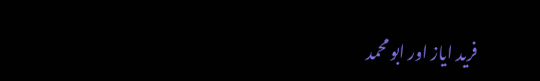فرید ایاز اور ابو محمد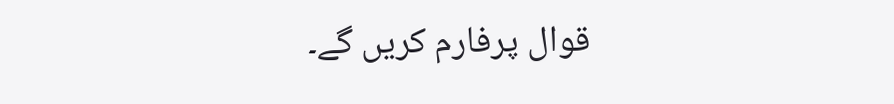قوال پرفارم کریں گے۔